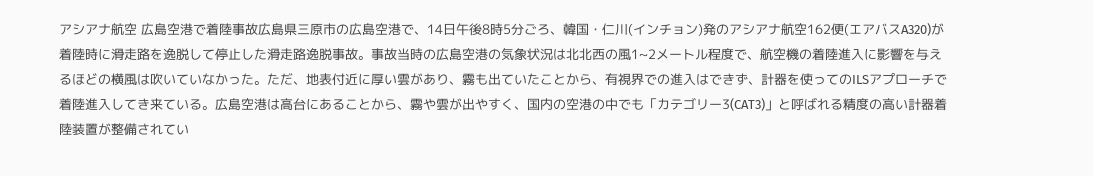アシアナ航空 広島空港で着陸事故広島県三原市の広島空港で、14日午後8時5分ごろ、韓国・仁川(インチョン)発のアシアナ航空162便(エアバスA320)が着陸時に滑走路を逸脱して停止した滑走路逸脱事故。事故当時の広島空港の気象状況は北北西の風1~2メートル程度で、航空機の着陸進入に影響を与えるほどの横風は吹いていなかった。ただ、地表付近に厚い雲があり、霧も出ていたことから、有視界での進入はできず、計器を使ってのILSアプローチで着陸進入してき来ている。広島空港は高台にあることから、霧や雲が出やすく、国内の空港の中でも「カテゴリー3(CAT3)」と呼ばれる精度の高い計器着陸装置が整備されてい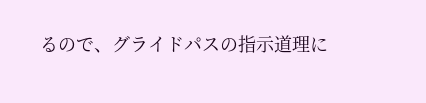るので、グライドパスの指示道理に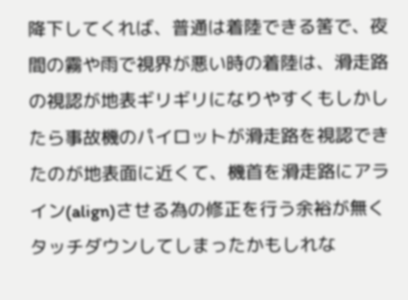降下してくれば、普通は着陸できる筈で、夜間の霧や雨で視界が悪い時の着陸は、滑走路の視認が地表ギリギリになりやすくもしかしたら事故機のパイロットが滑走路を視認できたのが地表面に近くて、機首を滑走路にアライン(align)させる為の修正を行う余裕が無くタッチダウンしてしまったかもしれな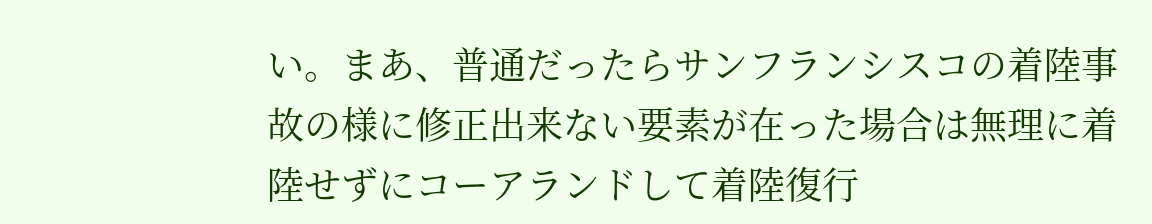い。まあ、普通だったらサンフランシスコの着陸事故の様に修正出来ない要素が在った場合は無理に着陸せずにコーアランドして着陸復行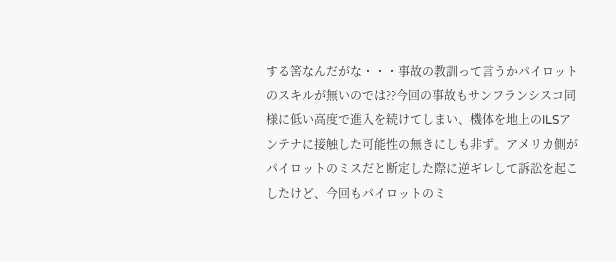する筈なんだがな・・・事故の教訓って言うかパイロットのスキルが無いのでは??今回の事故もサンフランシスコ同様に低い高度で進入を続けてしまい、機体を地上のILSアンテナに接触した可能性の無きにしも非ず。アメリカ側がパイロットのミスだと断定した際に逆ギレして訴訟を起こしたけど、今回もパイロットのミ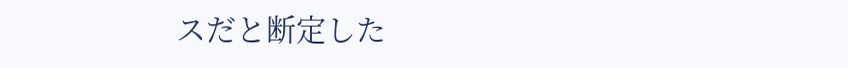スだと断定した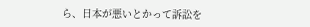ら、日本が悪いとかって訴訟を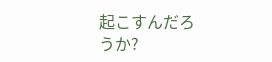起こすんだろうか?